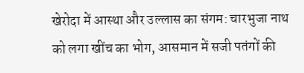खेरोदा में आस्था और उल्लास का संगम: चारभुजा नाथ को लगा खींच का भोग, आसमान में सजी पतंगों की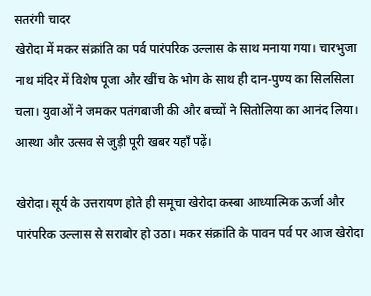सतरंगी चादर
खेरोदा में मकर संक्रांति का पर्व पारंपरिक उल्लास के साथ मनाया गया। चारभुजा नाथ मंदिर में विशेष पूजा और खींच के भोग के साथ ही दान-पुण्य का सिलसिला चला। युवाओं ने जमकर पतंगबाजी की और बच्चों ने सितोलिया का आनंद लिया। आस्था और उत्सव से जुड़ी पूरी खबर यहाँ पढ़ें।

खेरोदा। सूर्य के उत्तरायण होते ही समूचा खेरोदा कस्बा आध्यात्मिक ऊर्जा और पारंपरिक उल्लास से सराबोर हो उठा। मकर संक्रांति के पावन पर्व पर आज खेरोदा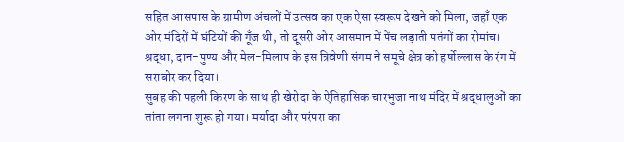सहित आसपास के ग्रामीण अंचलों में उत्सव का एक ऐसा स्वरूप देखने को मिला, जहाँ एक ओर मंदिरों में घंटियों की गूँज थी, तो दूसरी ओर आसमान में पेंच लड़ाती पतंगों का रोमांच। श्रद्धा, दान-पुण्य और मेल-मिलाप के इस त्रिवेणी संगम ने समूचे क्षेत्र को हर्षोल्लास के रंग में सराबोर कर दिया।
सुबह की पहली किरण के साथ ही खेरोदा के ऐतिहासिक चारभुजा नाथ मंदिर में श्रद्धालुओं का तांता लगना शुरू हो गया। मर्यादा और परंपरा का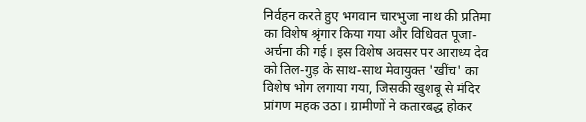निर्वहन करते हुए भगवान चारभुजा नाथ की प्रतिमा का विशेष श्रृंगार किया गया और विधिवत पूजा-अर्चना की गई। इस विशेष अवसर पर आराध्य देव को तिल-गुड़ के साथ-साथ मेवायुक्त 'खींच' का विशेष भोग लगाया गया, जिसकी खुशबू से मंदिर प्रांगण महक उठा। ग्रामीणों ने कतारबद्ध होकर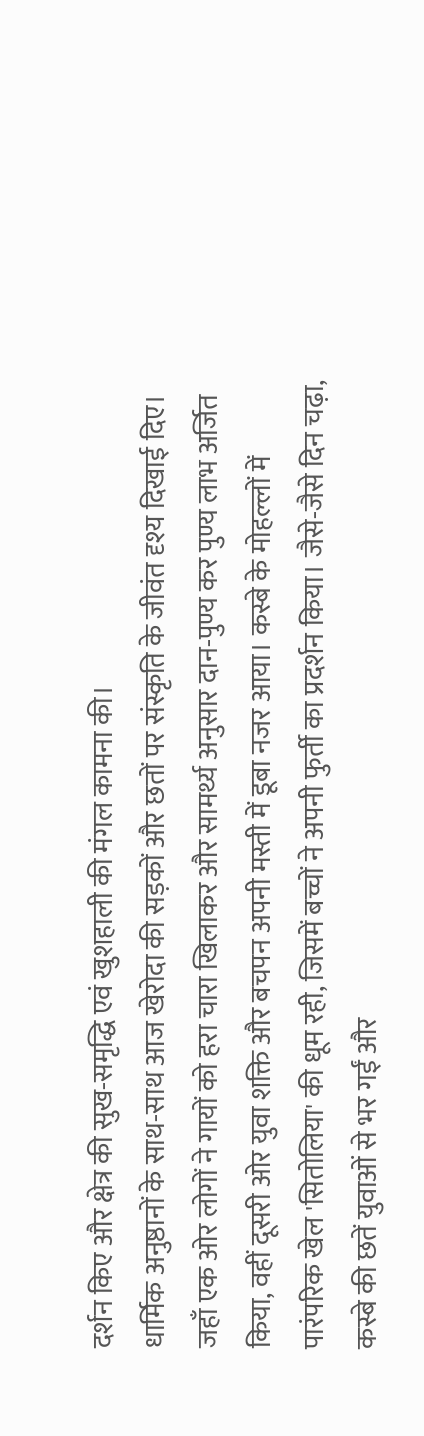दर्शन किए और क्षेत्र की सुख-समृद्धि एवं खुशहाली की मंगल कामना की।
धार्मिक अनुष्ठानों के साथ-साथ आज खेरोदा की सड़कों और छतों पर संस्कृति के जीवंत दृश्य दिखाई दिए। जहाँ एक ओर लोगों ने गायों को हरा चारा खिलाकर और सामर्थ्य अनुसार दान-पुण्य कर पुण्य लाभ अर्जित किया, वहीं दूसरी ओर युवा शक्ति और बचपन अपनी मस्ती में डूबा नजर आया। कस्बे के मोहल्लों में पारंपरिक खेल 'सितोलिया' की धूम रही, जिसमें बच्चों ने अपनी फुर्ती का प्रदर्शन किया। जैसे-जैसे दिन चढ़ा, कस्बे की छतें युवाओं से भर गईं और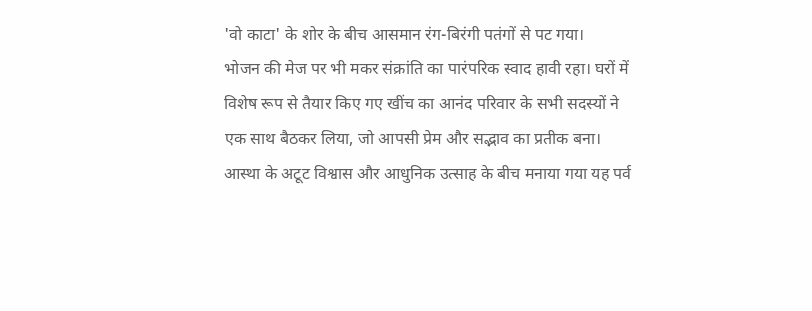'वो काटा' के शोर के बीच आसमान रंग-बिरंगी पतंगों से पट गया।
भोजन की मेज पर भी मकर संक्रांति का पारंपरिक स्वाद हावी रहा। घरों में विशेष रूप से तैयार किए गए खींच का आनंद परिवार के सभी सदस्यों ने एक साथ बैठकर लिया, जो आपसी प्रेम और सद्भाव का प्रतीक बना। आस्था के अटूट विश्वास और आधुनिक उत्साह के बीच मनाया गया यह पर्व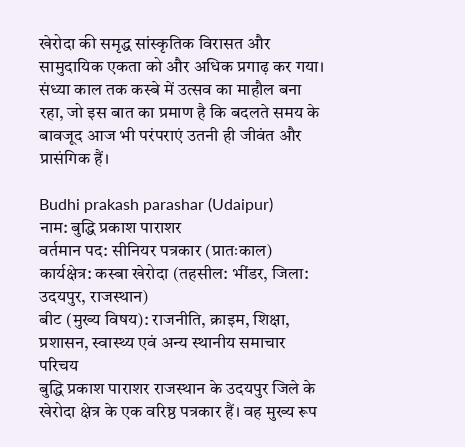खेरोदा की समृद्ध सांस्कृतिक विरासत और सामुदायिक एकता को और अधिक प्रगाढ़ कर गया। संध्या काल तक कस्बे में उत्सव का माहौल बना रहा, जो इस बात का प्रमाण है कि बदलते समय के बावजूद आज भी परंपराएं उतनी ही जीवंत और प्रासंगिक हैं।

Budhi prakash parashar (Udaipur)
नाम: बुद्धि प्रकाश पाराशर
वर्तमान पद: सीनियर पत्रकार (प्रातःकाल)
कार्यक्षेत्र: कस्बा खेरोदा (तहसील: भींडर, जिला: उदयपुर, राजस्थान)
बीट (मुख्य विषय): राजनीति, क्राइम, शिक्षा, प्रशासन, स्वास्थ्य एवं अन्य स्थानीय समाचार
परिचय
बुद्धि प्रकाश पाराशर राजस्थान के उदयपुर जिले के खेरोदा क्षेत्र के एक वरिष्ठ पत्रकार हैं। वह मुख्य रूप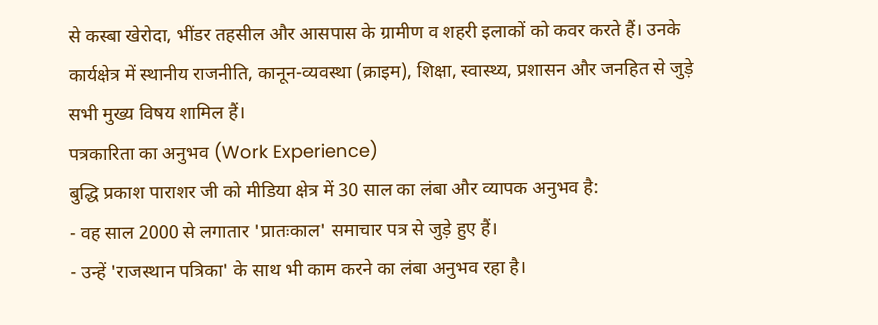से कस्बा खेरोदा, भींडर तहसील और आसपास के ग्रामीण व शहरी इलाकों को कवर करते हैं। उनके कार्यक्षेत्र में स्थानीय राजनीति, कानून-व्यवस्था (क्राइम), शिक्षा, स्वास्थ्य, प्रशासन और जनहित से जुड़े सभी मुख्य विषय शामिल हैं।
पत्रकारिता का अनुभव (Work Experience)
बुद्धि प्रकाश पाराशर जी को मीडिया क्षेत्र में 30 साल का लंबा और व्यापक अनुभव है:
- वह साल 2000 से लगातार 'प्रातःकाल' समाचार पत्र से जुड़े हुए हैं।
- उन्हें 'राजस्थान पत्रिका' के साथ भी काम करने का लंबा अनुभव रहा है।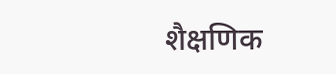शैक्षणिक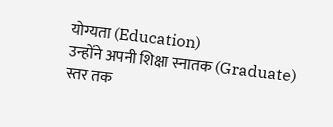योग्यता (Education)
उन्होंने अपनी शिक्षा स्नातक (Graduate) स्तर तक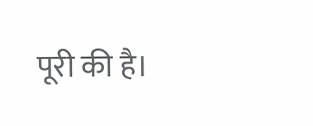पूरी की है।